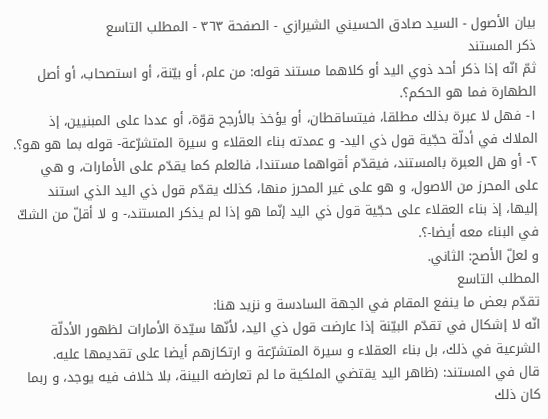بيان الأصول - السيد صادق الحسيني الشيرازي - الصفحة ٣٦٣ - المطلب التاسع
ذكر المستند
ثمّ انّه إذا ذكر أحد ذوي اليد أو كلاهما مستند قوله: من علم، أو بيّنة، أو استصحاب، أو أصل الطهارة فما هو الحكم؟.
١- فهل لا عبرة بذلك مطلقا، فيتساقطان، أو يؤخذ بالأرجح قوّة، أو عددا على المبنيين، إذ الملاك في أدلّة حجّية قول ذي اليد- و عمدته بناء العقلاء و سيرة المتشرّعة- قوله بما هو هو؟.
٢- أو هل العبرة بالمستند، فيقدّم أقواهما مستندا، فالعلم كما يقدّم على الأمارات، و هي على المحرز من الاصول، و هو على غير المحرز منها، كذلك يقدّم قول ذي اليد الذي استند إليها، إذ بناء العقلاء على حجّية قول ذي اليد إنّما هو إذا لم يذكر المستند،- و لا أقلّ من الشكّ في البناء معه أيضا-؟.
و لعلّ الأصح: الثاني.
المطلب التاسع
تقدّم بعض ما ينفع المقام في الجهة السادسة و نزيد هنا:
انّه لا إشكال في تقدّم البيّنة إذا عارضت قول ذي اليد، لأنّها سيّدة الأمارات لظهور الأدلّة الشرعية في ذلك، بل بناء العقلاء و سيرة المتشرّعة و ارتكازهم أيضا على تقديمها عليه.
قال في المستند: (ظاهر اليد يقتضي الملكية ما لم تعارضه البينة، بلا خلاف فيه يوجد، و ربما كان ذلك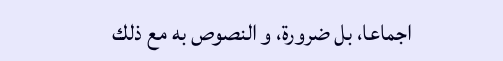اجماعا، بل ضرورة، و النصوص به مع ذلك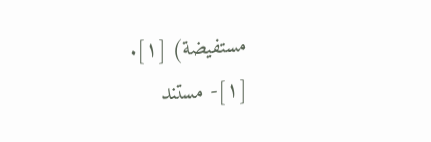مستفيضة) [١].
[١]- مستند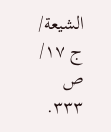الشيعة/ ج ١٧/ ص ٣٣٣.